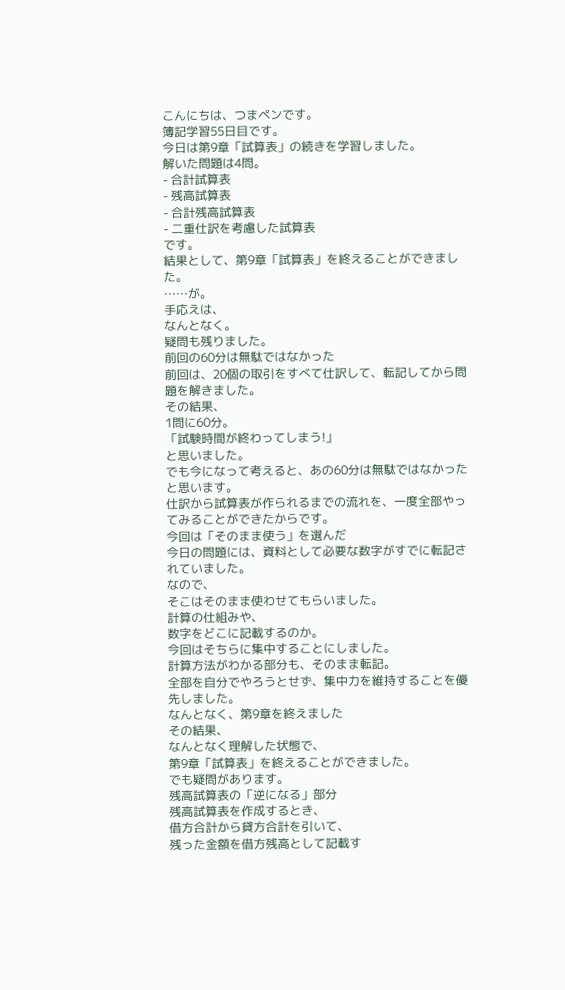こんにちは、つまペンです。
簿記学習55日目です。
今日は第9章「試算表」の続きを学習しました。
解いた問題は4問。
- 合計試算表
- 残高試算表
- 合計残高試算表
- 二重仕訳を考慮した試算表
です。
結果として、第9章「試算表」を終えることができました。
……が。
手応えは、
なんとなく。
疑問も残りました。
前回の60分は無駄ではなかった
前回は、20個の取引をすべて仕訳して、転記してから問題を解きました。
その結果、
1問に60分。
「試験時間が終わってしまう!」
と思いました。
でも今になって考えると、あの60分は無駄ではなかったと思います。
仕訳から試算表が作られるまでの流れを、一度全部やってみることができたからです。
今回は「そのまま使う」を選んだ
今日の問題には、資料として必要な数字がすでに転記されていました。
なので、
そこはそのまま使わせてもらいました。
計算の仕組みや、
数字をどこに記載するのか。
今回はそちらに集中することにしました。
計算方法がわかる部分も、そのまま転記。
全部を自分でやろうとせず、集中力を維持することを優先しました。
なんとなく、第9章を終えました
その結果、
なんとなく理解した状態で、
第9章「試算表」を終えることができました。
でも疑問があります。
残高試算表の「逆になる」部分
残高試算表を作成するとき、
借方合計から貸方合計を引いて、
残った金額を借方残高として記載す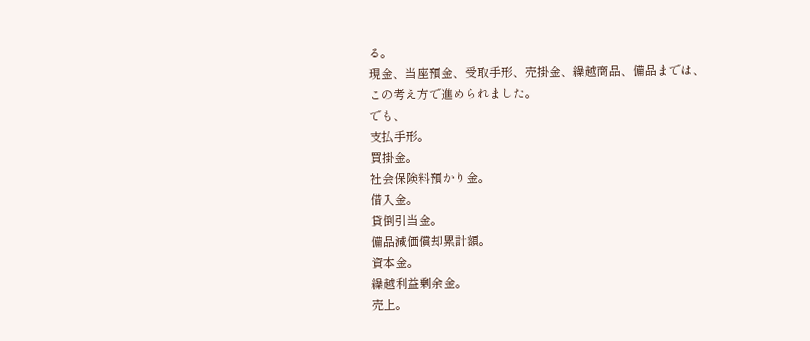る。
現金、当座預金、受取手形、売掛金、繰越商品、備品までは、
この考え方で進められました。
でも、
支払手形。
買掛金。
社会保険料預かり金。
借入金。
貸倒引当金。
備品減価償却累計額。
資本金。
繰越利益剰余金。
売上。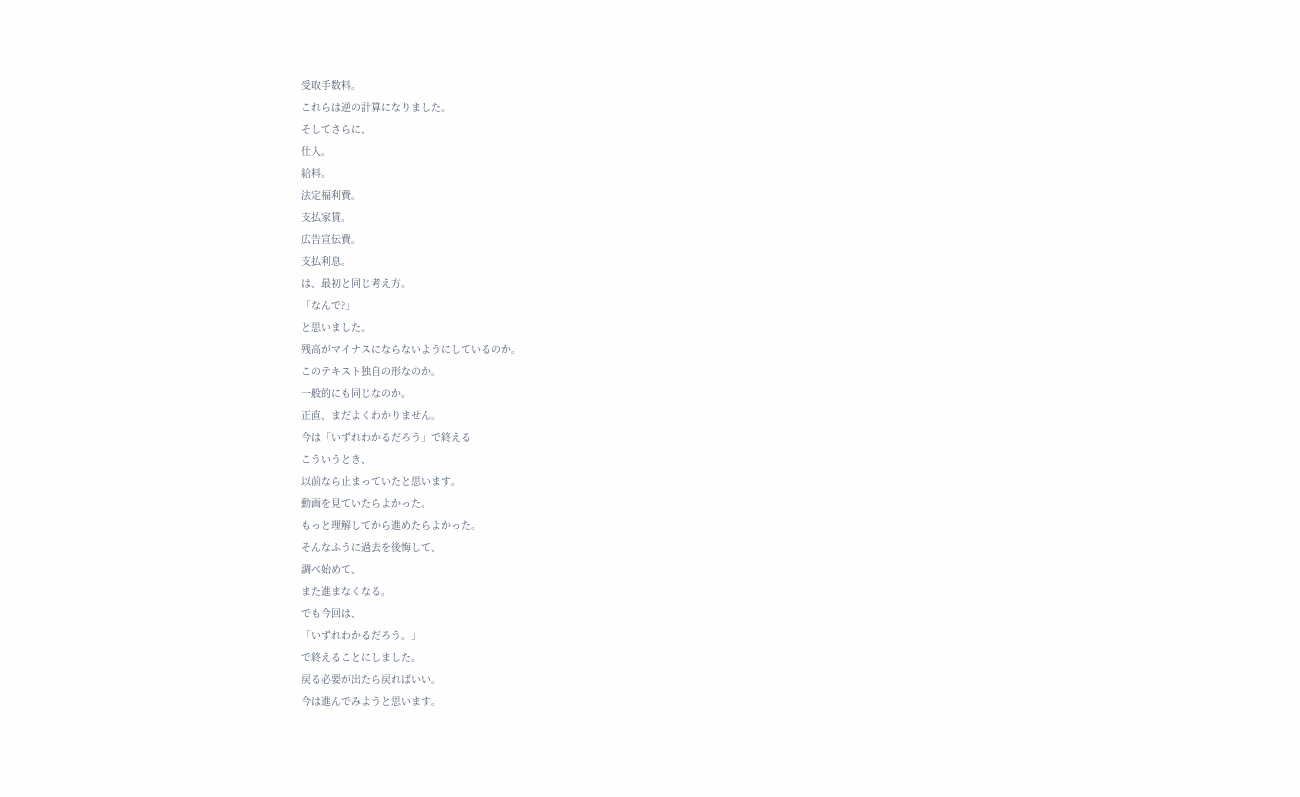受取手数料。
これらは逆の計算になりました。
そしてさらに、
仕入。
給料。
法定福利費。
支払家賃。
広告宣伝費。
支払利息。
は、最初と同じ考え方。
「なんで?」
と思いました。
残高がマイナスにならないようにしているのか。
このテキスト独自の形なのか。
一般的にも同じなのか。
正直、まだよくわかりません。
今は「いずれわかるだろう」で終える
こういうとき、
以前なら止まっていたと思います。
動画を見ていたらよかった。
もっと理解してから進めたらよかった。
そんなふうに過去を後悔して、
調べ始めて、
また進まなくなる。
でも今回は、
「いずれわかるだろう。」
で終えることにしました。
戻る必要が出たら戻ればいい。
今は進んでみようと思います。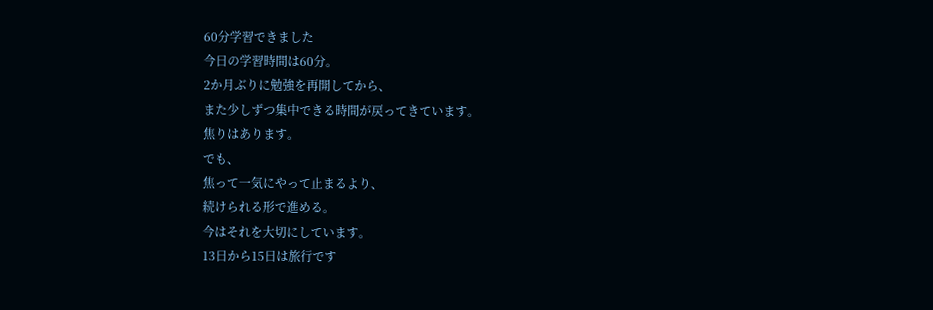60分学習できました
今日の学習時間は60分。
2か月ぶりに勉強を再開してから、
また少しずつ集中できる時間が戻ってきています。
焦りはあります。
でも、
焦って一気にやって止まるより、
続けられる形で進める。
今はそれを大切にしています。
13日から15日は旅行です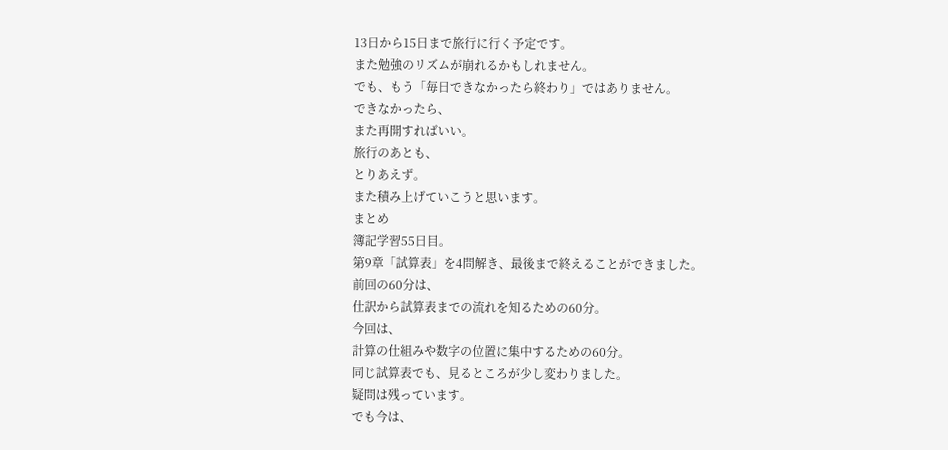13日から15日まで旅行に行く予定です。
また勉強のリズムが崩れるかもしれません。
でも、もう「毎日できなかったら終わり」ではありません。
できなかったら、
また再開すればいい。
旅行のあとも、
とりあえず。
また積み上げていこうと思います。
まとめ
簿記学習55日目。
第9章「試算表」を4問解き、最後まで終えることができました。
前回の60分は、
仕訳から試算表までの流れを知るための60分。
今回は、
計算の仕組みや数字の位置に集中するための60分。
同じ試算表でも、見るところが少し変わりました。
疑問は残っています。
でも今は、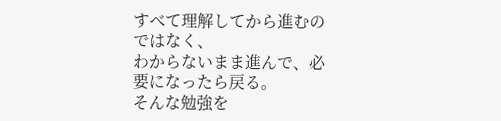すべて理解してから進むのではなく、
わからないまま進んで、必要になったら戻る。
そんな勉強を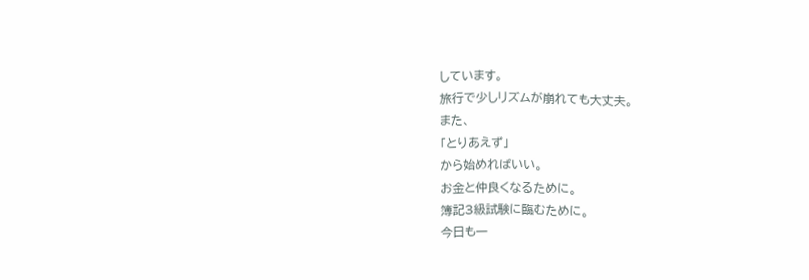しています。
旅行で少しリズムが崩れても大丈夫。
また、
「とりあえず」
から始めればいい。
お金と仲良くなるために。
簿記3級試験に臨むために。
今日も一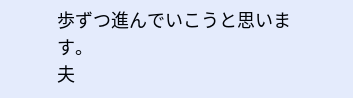歩ずつ進んでいこうと思います。
夫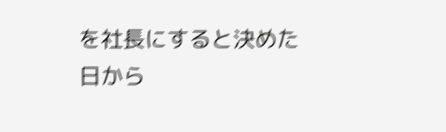を社長にすると決めた日から